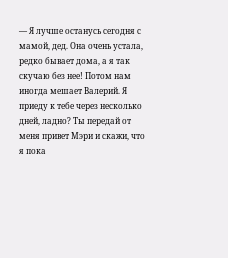— Я лучше останусь сегодня с мамой, дед. Она очень устала, редко бывает дома, а я так скучаю без нее! Потом нам иногда мешает Валерий. Я приеду к тебе через несколько дней, ладно? Ты передай от меня привет Мэри и скажи, что я пока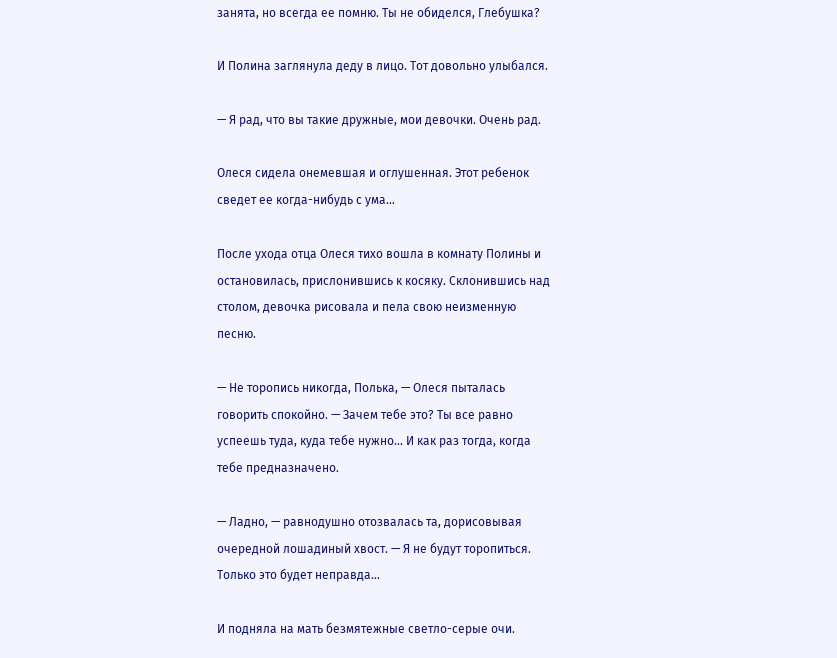занята, но всегда ее помню. Ты не обиделся, Глебушка?

И Полина заглянула деду в лицо. Тот довольно улыбался.

— Я рад, что вы такие дружные, мои девочки. Очень рад.

Олеся сидела онемевшая и оглушенная. Этот ребенок сведет ее когда-нибудь с ума…

После ухода отца Олеся тихо вошла в комнату Полины и остановилась, прислонившись к косяку. Склонившись над столом, девочка рисовала и пела свою неизменную песню.

— Не торопись никогда, Полька, — Олеся пыталась говорить спокойно. — Зачем тебе это? Ты все равно успеешь туда, куда тебе нужно… И как раз тогда, когда тебе предназначено.

— Ладно, — равнодушно отозвалась та, дорисовывая очередной лошадиный хвост. — Я не будут торопиться. Только это будет неправда…

И подняла на мать безмятежные светло-серые очи.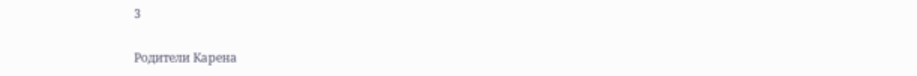3

Родители Карена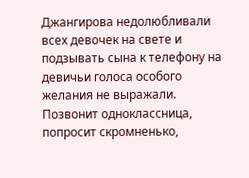Джангирова недолюбливали всех девочек на свете и подзывать сына к телефону на девичьи голоса особого желания не выражали. Позвонит одноклассница, попросит скромненько,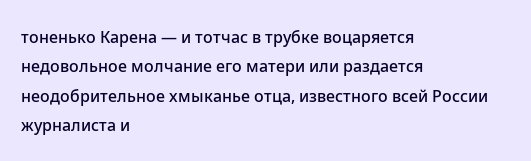тоненько Карена — и тотчас в трубке воцаряется недовольное молчание его матери или раздается неодобрительное хмыканье отца, известного всей России журналиста и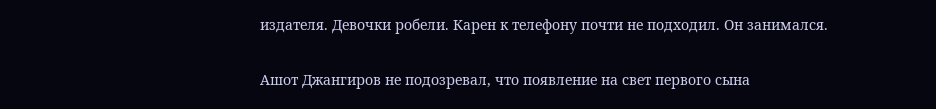издателя. Девочки робели. Карен к телефону почти не подходил. Он занимался.

Ашот Джангиров не подозревал, что появление на свет первого сына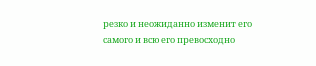резко и неожиданно изменит его самого и всю его превосходно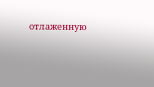отлаженную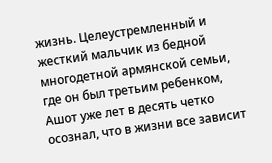жизнь. Целеустремленный и жесткий мальчик из бедной многодетной армянской семьи, где он был третьим ребенком, Ашот уже лет в десять четко осознал, что в жизни все зависит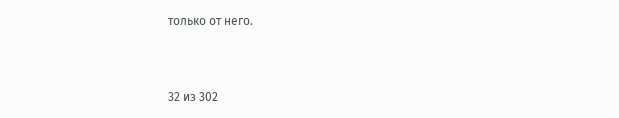только от него.



32 из 302